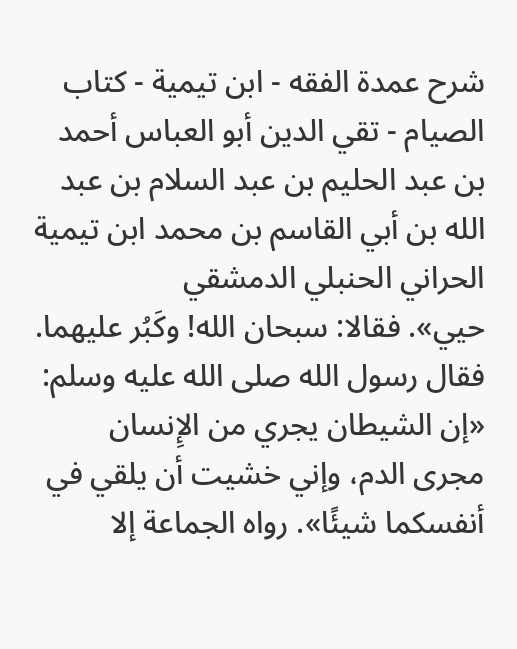شرح عمدة الفقه - ابن تيمية - كتاب الصيام - تقي الدين أبو العباس أحمد بن عبد الحليم بن عبد السلام بن عبد الله بن أبي القاسم بن محمد ابن تيمية الحراني الحنبلي الدمشقي
حيي». فقالا: سبحان الله! وكَبُر عليهما. فقال رسول الله صلى الله عليه وسلم: «إن الشيطان يجري من الإِنسان مجرى الدم، وإني خشيت أن يلقي في أنفسكما شيئًا». رواه الجماعة إلا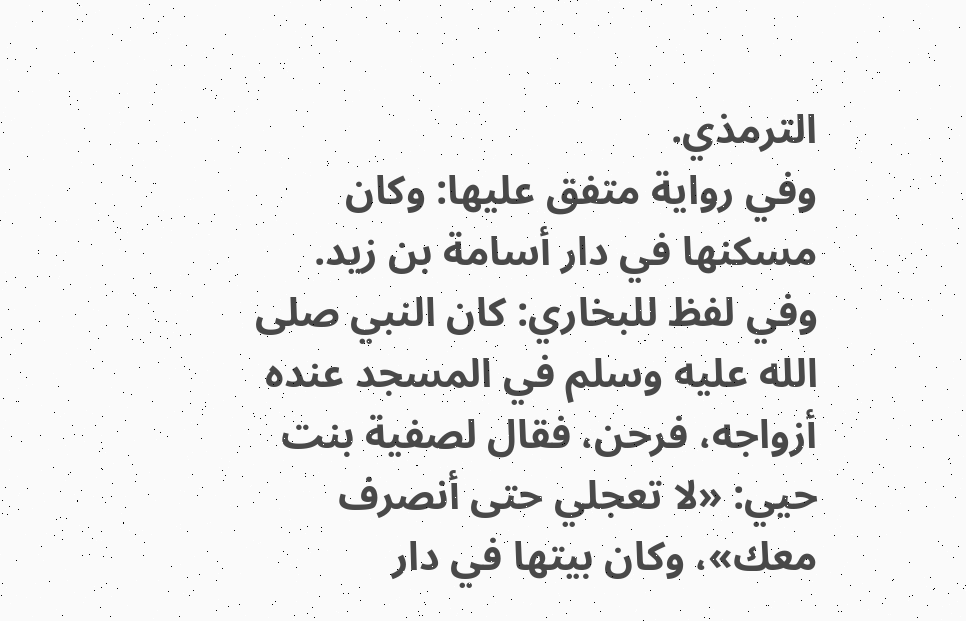الترمذي.
وفي رواية متفق عليها: وكان مسكنها في دار أسامة بن زيد.
وفي لفظ للبخاري: كان النبي صلى الله عليه وسلم في المسجد عنده أزواجه، فرحن، فقال لصفية بنت حيي: «لا تعجلي حتى أنصرف معك»، وكان بيتها في دار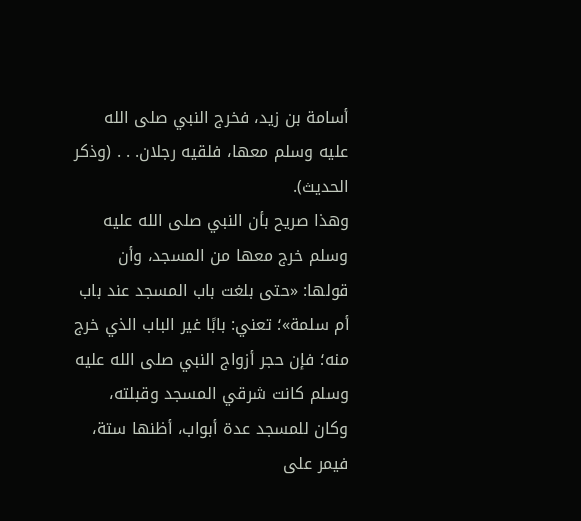أسامة بن زيد، فخرج النبي صلى الله عليه وسلم معها، فلقيه رجلان. . . (وذكر الحديث).
وهذا صريح بأن النبي صلى الله عليه وسلم خرج معها من المسجد، وأن قولها: «حتى بلغت باب المسجد عند باب أم سلمة»؛ تعني: بابًا غير الباب الذي خرج منه؛ فإن حجر أزواج النبي صلى الله عليه وسلم كانت شرقي المسجد وقبلته، وكان للمسجد عدة أبواب، أظنها ستة، فيمر على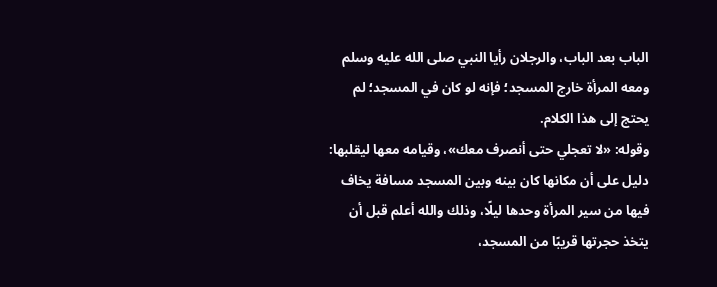الباب بعد الباب، والرجلان رأيا النبي صلى الله عليه وسلم ومعه المرأة خارج المسجد؛ فإنه لو كان في المسجد؛ لم يحتج إلى هذا الكلام.
وقوله: «لا تعجلي حتى أنصرف معك»، وقيامه معها ليقلبها: دليل على أن مكانها كان بينه وبين المسجد مسافة يخاف فيها من سير المرأة وحدها ليلًا، وذلك والله أعلم قبل أن يتخذ حجرتها قريبًا من المسجد،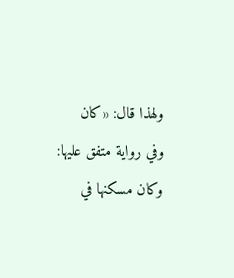ولهذا قال: «كان
وفي رواية متفق عليها: وكان مسكنها في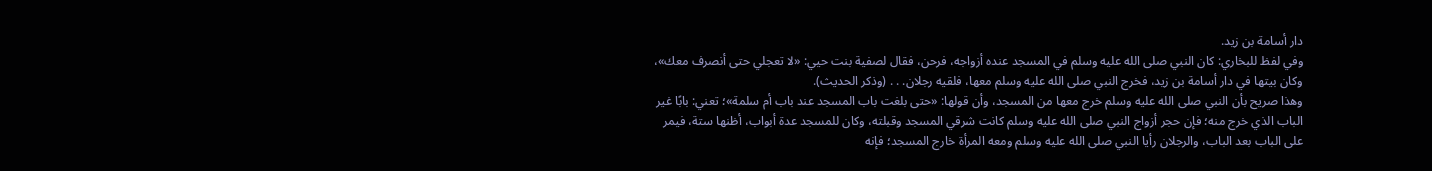دار أسامة بن زيد.
وفي لفظ للبخاري: كان النبي صلى الله عليه وسلم في المسجد عنده أزواجه، فرحن، فقال لصفية بنت حيي: «لا تعجلي حتى أنصرف معك»، وكان بيتها في دار أسامة بن زيد، فخرج النبي صلى الله عليه وسلم معها، فلقيه رجلان. . . (وذكر الحديث).
وهذا صريح بأن النبي صلى الله عليه وسلم خرج معها من المسجد، وأن قولها: «حتى بلغت باب المسجد عند باب أم سلمة»؛ تعني: بابًا غير الباب الذي خرج منه؛ فإن حجر أزواج النبي صلى الله عليه وسلم كانت شرقي المسجد وقبلته، وكان للمسجد عدة أبواب، أظنها ستة، فيمر على الباب بعد الباب، والرجلان رأيا النبي صلى الله عليه وسلم ومعه المرأة خارج المسجد؛ فإنه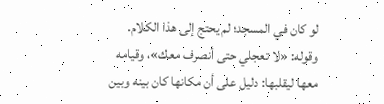لو كان في المسجد؛ لم يحتج إلى هذا الكلام.
وقوله: «لا تعجلي حتى أنصرف معك»، وقيامه معها ليقلبها: دليل على أن مكانها كان بينه وبين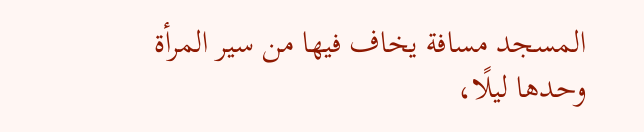المسجد مسافة يخاف فيها من سير المرأة وحدها ليلًا،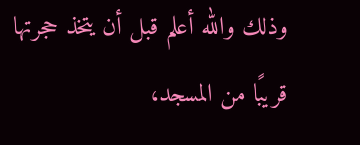وذلك والله أعلم قبل أن يتخذ حجرتها قريبًا من المسجد،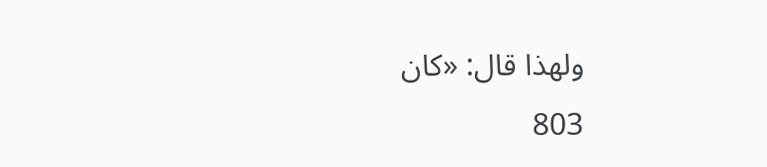ولهذا قال: «كان
803